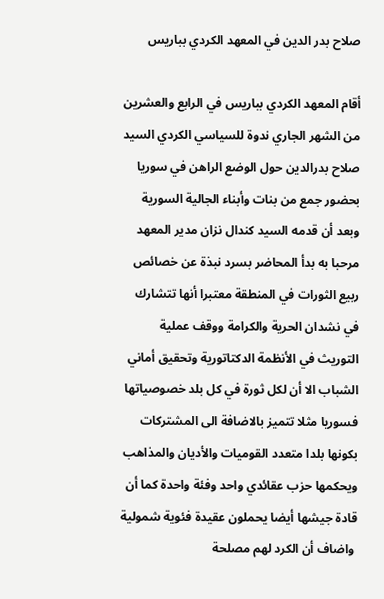صلاح بدر الدين في المعهد الكردي بباريس

أقام المعهد الكردي بباريس في الرابع والعشرين من الشهر الجاري ندوة للسياسي الكردي السيد صلاح بدرالدين حول الوضع الراهن في سوريا بحضور جمع من بنات وأبناء الجالية السورية وبعد أن قدمه السيد كندال نزان مدير المعهد مرحبا به بدأ المحاضر بسرد نبذة عن خصائص ربيع الثورات في المنطقة معتبرا أنها تتشارك في نشدان الحرية والكرامة ووقف عملية التوريث في الأنظمة الدكتاتورية وتحقيق أماني الشباب الا أن لكل ثورة في كل بلد خصوصياتها فسوريا مثلا تتميز بالاضافة الى المشتركات بكونها بلدا متعدد القوميات والأديان والمذاهب ويحكمها حزب عقائدي واحد وفئة واحدة كما أن قادة جيشها أيضا يحملون عقيدة فئوية شمولية
 واضاف أن الكرد لهم مصلحة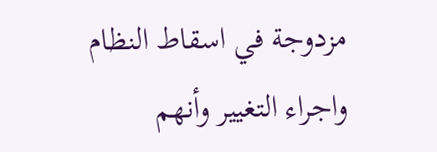مزدوجة في اسقاط النظام واجراء التغيير وأنهم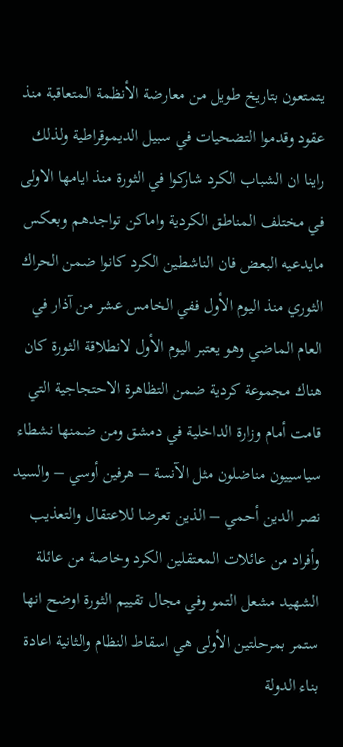يتمتعون بتاريخ طويل من معارضة الأنظمة المتعاقبة منذ عقود وقدموا التضحيات في سبيل الديموقراطية ولذلك راينا ان الشباب الكرد شاركوا في الثورة منذ ايامها الاولى في مختلف المناطق الكردية واماكن تواجدهم وبعكس مايدعيه البعض فان الناشطين الكرد كانوا ضمن الحراك الثوري منذ اليوم الأول ففي الخامس عشر من آذار في العام الماضي وهو يعتبر اليوم الأول لانطلاقة الثورة كان هناك مجموعة كردية ضمن التظاهرة الاحتجاجية التي قامت أمام وزارة الداخلية في دمشق ومن ضمنها نشطاء سياسييون مناضلون مثل الآنسة – هرفين أوسي – والسيد نصر الدين أحمي – الذين تعرضا للاعتقال والتعذيب وأفراد من عائلات المعتقلين الكرد وخاصة من عائلة الشهيد مشعل التمو وفي مجال تقييم الثورة اوضح انها ستمر بمرحلتين الأولى هي اسقاط النظام والثانية اعادة بناء الدولة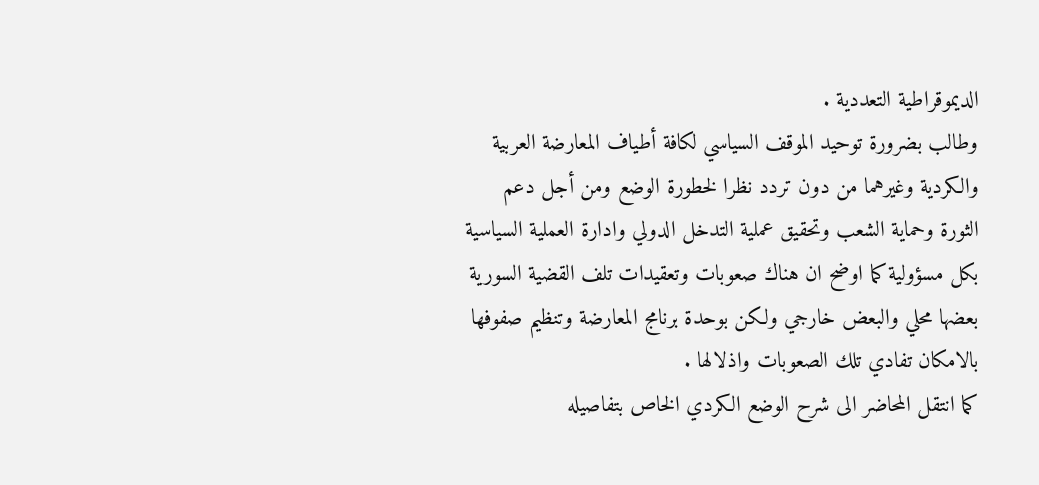الديموقراطية التعددية .
وطالب بضرورة توحيد الموقف السياسي لكافة أطياف المعارضة العربية والكردية وغيرهما من دون تردد نظرا لخطورة الوضع ومن أجل دعم الثورة وحماية الشعب وتحقيق عملية التدخل الدولي وادارة العملية السياسية بكل مسؤولية كما اوضح ان هناك صعوبات وتعقيدات تلف القضية السورية بعضها محلي والبعض خارجي ولكن بوحدة برنامج المعارضة وتنظيم صفوفها بالامكان تفادي تلك الصعوبات واذلالها .
كما انتقل المحاضر الى شرح الوضع الكردي الخاص بتفاصيله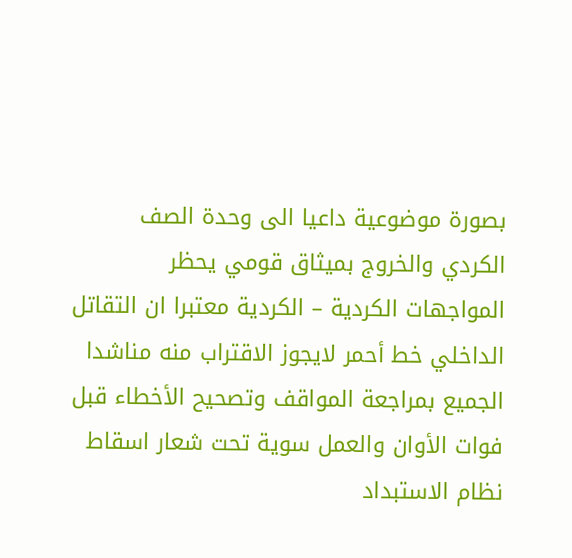بصورة موضوعية داعيا الى وحدة الصف الكردي والخروج بميثاق قومي يحظر المواجهات الكردية – الكردية معتبرا ان التقاتل الداخلي خط أحمر لايجوز الاقتراب منه مناشدا الجميع بمراجعة المواقف وتصحيح الأخطاء قبل فوات الأوان والعمل سوية تحت شعار اسقاط نظام الاستبداد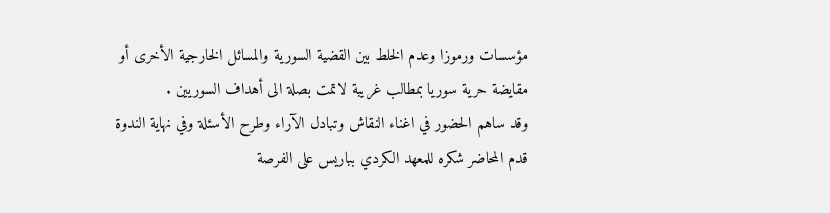مؤسسات ورموزا وعدم الخلط بين القضية السورية والمسائل الخارجية الأخرى أو مقايضة حرية سوريا بمطالب غريبة لاتمت بصلة الى أهداف السوريين .
وقد ساهم الحضور في اغناء النقاش وتبادل الآراء وطرح الأسئلة وفي نهاية الندوة قدم المحاضر شكره للمعهد الكردي بباريس على الفرصة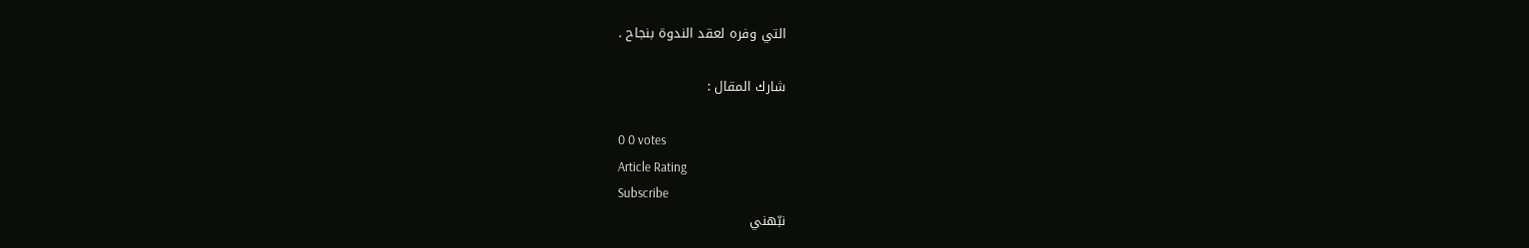التي وفره لعقد الندوة بنجاح .

شارك المقال :

0 0 votes
Article Rating
Subscribe
نبّهني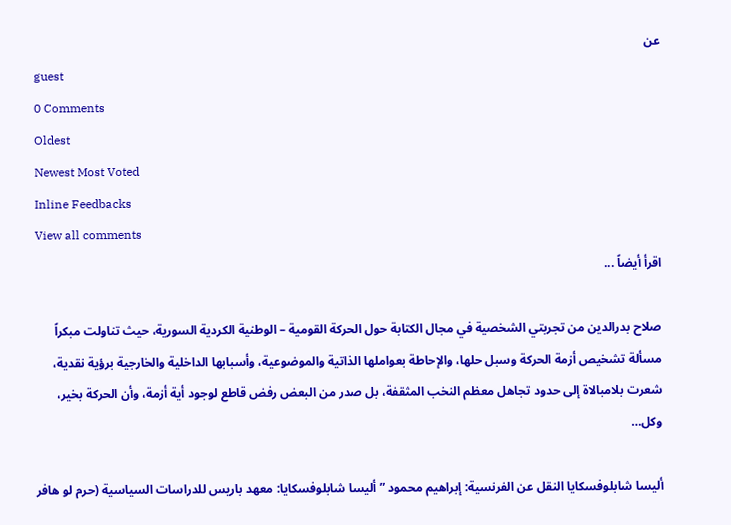عن
guest
0 Comments
Oldest
Newest Most Voted
Inline Feedbacks
View all comments
اقرأ أيضاً ...

صلاح بدرالدين من تجربتي الشخصية في مجال الكتابة حول الحركة القومية – الوطنية الكردية السورية، حيث تناولت مبكراً مسألة تشخيص أزمة الحركة وسبل حلها، والإحاطة بعواملها الذاتية والموضوعية، وأسبابها الداخلية والخارجية برؤية نقدية، شعرت بلامبالاة إلى حدود تجاهل معظم النخب المثقفة، بل صدر من البعض رفض قاطع لوجود أية أزمة، وأن الحركة بخير، وكل…

أليسا شابلوفسكايا النقل عن الفرنسية: إبراهيم محمود ” أليسا شابلوفسكايا: معهد باريس للدراسات السياسية (حرم لو هافر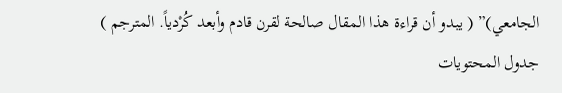الجامعي)” ( يبدو أن قراءة هذا المقال صالحة لقرن قادم وأبعد كُرْدياً. المترجم ) جدول المحتويات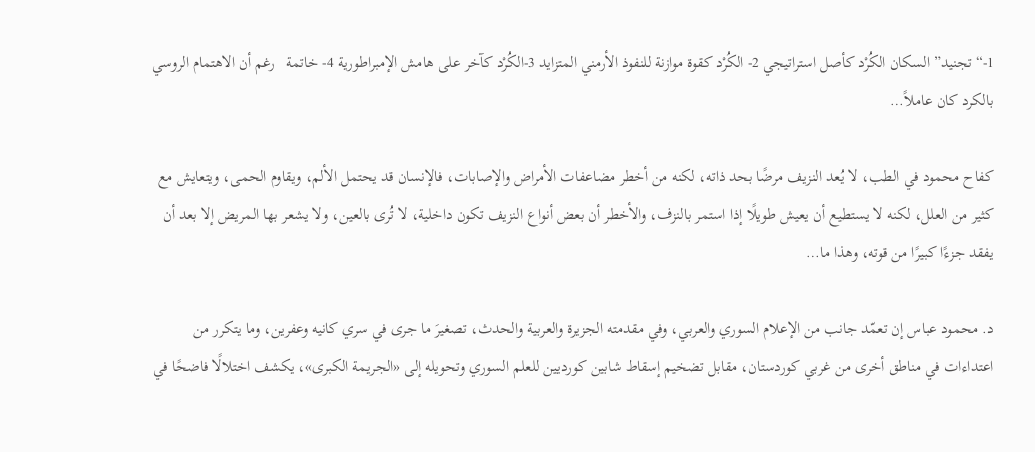1-“تجنيد” السكان الكُرْد كأصل استراتيجي 2- الكُرْد كقوة موازنة للنفوذ الأرمني المتزايد 3-الكُرْد كآخر على هامش الإمبراطورية 4- خاتمة   رغم أن الاهتمام الروسي بالكرد كان عاملاً…

كفاح محمود في الطب، لا يُعد النزيف مرضًا بحد ذاته، لكنه من أخطر مضاعفات الأمراض والإصابات، فالإنسان قد يحتمل الألم، ويقاوم الحمى، ويتعايش مع كثير من العلل، لكنه لا يستطيع أن يعيش طويلًا إذا استمر بالنزف، والأخطر أن بعض أنواع النزيف تكون داخلية، لا تُرى بالعين، ولا يشعر بها المريض إلا بعد أن يفقد جزءًا كبيرًا من قوته، وهذا ما…

د. محمود عباس إن تعمّد جانب من الإعلام السوري والعربي، وفي مقدمته الجزيرة والعربية والحدث، تصغيرَ ما جرى في سري كانيه وعفرين، وما يتكرر من اعتداءات في مناطق أخرى من غربي كوردستان، مقابل تضخيم إسقاط شابين كورديين للعلم السوري وتحويله إلى «الجريمة الكبرى»، يكشف اختلالًا فاضحًا في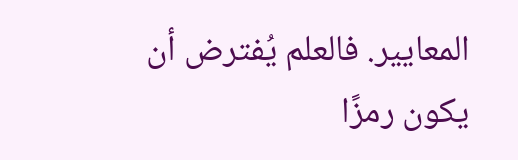المعايير. فالعلم يُفترض أن يكون رمزًا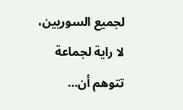لجميع السوريين، لا راية لجماعة تتوهم أن…